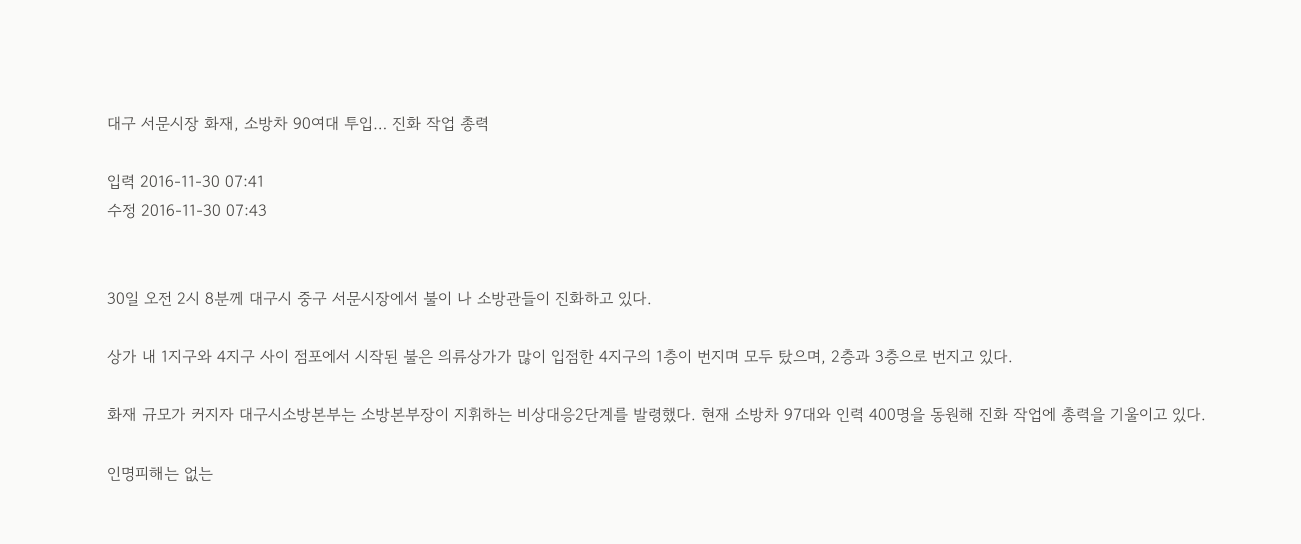대구 서문시장 화재, 소방차 90여대 투입… 진화 작업 총력

입력 2016-11-30 07:41
수정 2016-11-30 07:43


30일 오전 2시 8분께 대구시 중구 서문시장에서 불이 나 소방관들이 진화하고 있다.

상가 내 1지구와 4지구 사이 점포에서 시작된 불은 의류상가가 많이 입점한 4지구의 1층이 번지며 모두 탔으며, 2층과 3층으로 번지고 있다.

화재 규모가 커지자 대구시소방본부는 소방본부장이 지휘하는 비상대응2단계를 발령했다. 현재 소방차 97대와 인력 400명을 동원해 진화 작업에 총력을 기울이고 있다.

인명피해는 없는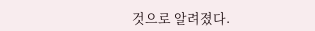것으로 알려졌다.